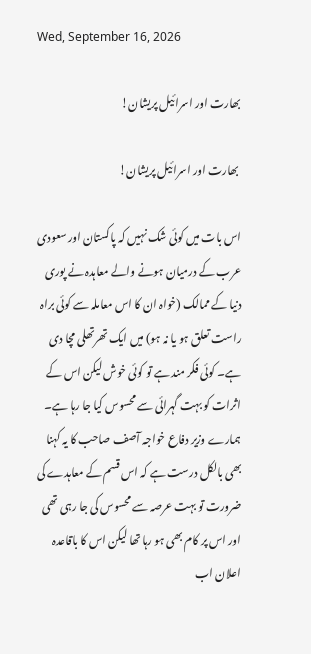Wed, September 16, 2026

بھارت اور اسرائیل پریشان!

 بھارت اور اسرائیل پریشان!

اس بات میں کوئی شک نہیں کہ پاکستان اور سعودی عرب کے درمیان ہونے والے معاہدہ نے پوری دنیا کے ممالک (خواہ ان کا اس معاملہ سے کوئی براہ راست تعلق ہو یا نہ ہو) میں ایک تھرتھلی مچا دی ہے۔ کوئی فکر مند ہے تو کوئی خوش لیکن اس کے اثرات کو بہت گہرائی سے محسوس کیا جا رہا ہے۔ ہمارے وزیر دفاع خواجہ آصف صاحب کا یہ کہنا  بھی بالکل درست ہے کہ اس قسم کے معاہدے کی ضرورت تو بہت عرصہ سے محسوس کی جا رہی تھی اور اس پر کام بھی ہو رہا تھا لیکن اس کا باقاعدہ اعلان اب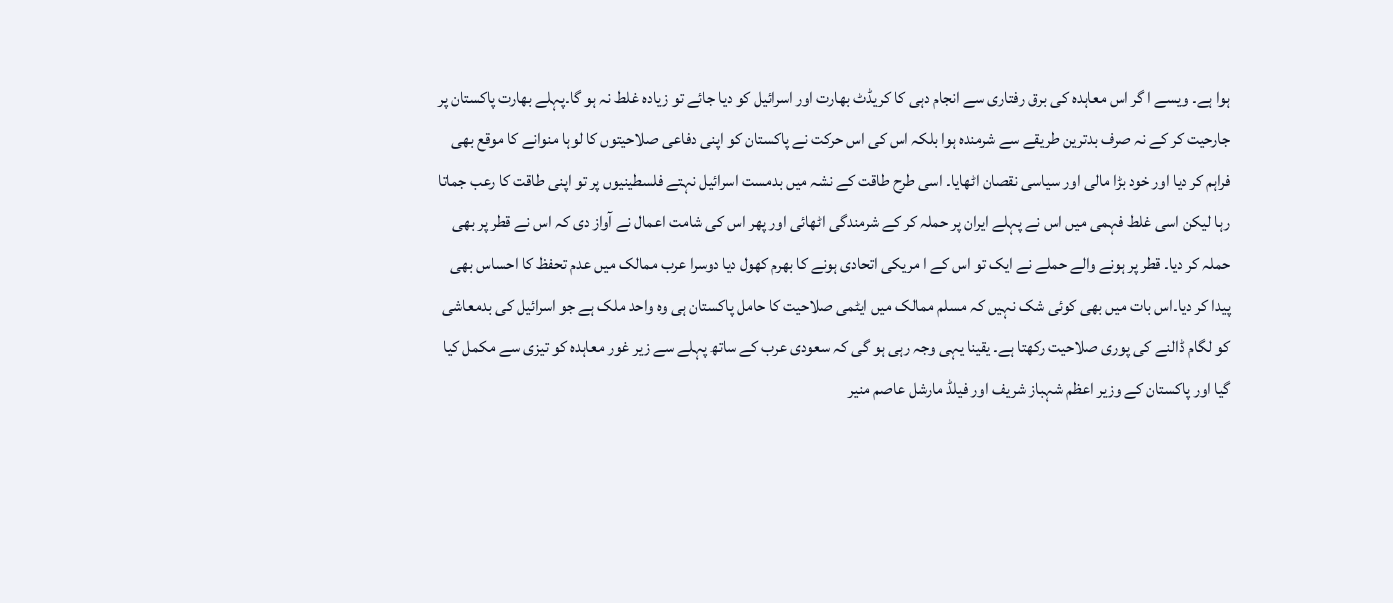ہوا ہے۔ ویسے ا گر اس معاہدہ کی برق رفتاری سے انجام دہی کا کریڈٹ بھارت اور اسرائیل کو دیا جائے تو زیادہ غلط نہ ہو گا۔پہلے بھارت پاکستان پر جارحیت کر کے نہ صرف بدترین طریقے سے شرمندہ ہوا بلکہ اس کی اس حرکت نے پاکستان کو اپنی دفاعی صلاحیتوں کا لوہا منوانے کا موقع بھی فراہم کر دیا اور خود بڑا مالی اور سیاسی نقصان اٹھایا۔ اسی طرح طاقت کے نشہ میں بدمست اسرائیل نہتے فلسطینیوں پر تو اپنی طاقت کا رعب جماتا رہا لیکن اسی غلط فہمی میں اس نے پہلے ایران پر حملہ کر کے شرمندگی اٹھائی اور پھر اس کی شامت اعمال نے آواز دی کہ اس نے قطر پر بھی حملہ کر دیا۔ قطر پر ہونے والے حملے نے ایک تو اس کے ا مریکی اتحادی ہونے کا بھرم کھول دیا دوسرا عرب ممالک میں عدم تحفظ کا احساس بھی پیدا کر دیا۔اس بات میں بھی کوئی شک نہیں کہ مسلم ممالک میں ایٹمی صلاحیت کا حامل پاکستان ہی وہ واحد ملک ہے جو اسرائیل کی بدمعاشی کو لگام ڈالنے کی پوری صلاحیت رکھتا ہے۔ یقینا یہی وجہ رہی ہو گی کہ سعودی عرب کے ساتھ پہلے سے زیر غور معاہدہ کو تیزی سے مکمل کیا گیا اور پاکستان کے وزیر اعظم شہباز شریف اور فیلڈ مارشل عاصم منیر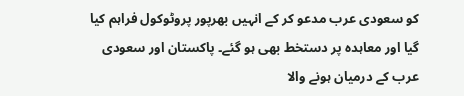کو سعودی عرب مدعو کر کے انہیں بھرپور پروٹوکول فراہم کیا گیا اور معاہدہ پر دستخط بھی ہو گئے۔ پاکستان اور سعودی عرب کے درمیان ہونے والا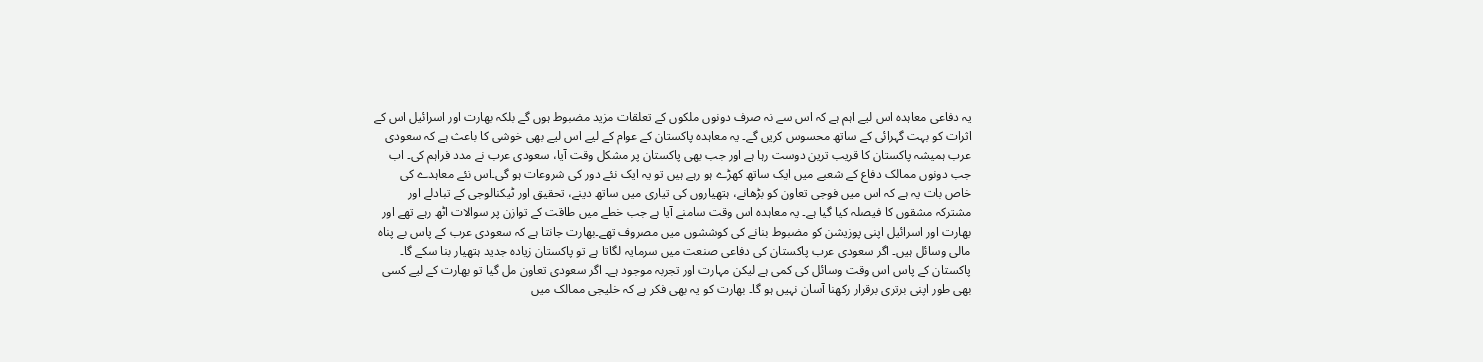یہ دفاعی معاہدہ اس لیے اہم ہے کہ اس سے نہ صرف دونوں ملکوں کے تعلقات مزید مضبوط ہوں گے بلکہ بھارت اور اسرائیل اس کے اثرات کو بہت گہرائی کے ساتھ محسوس کریں گے۔ یہ معاہدہ پاکستان کے عوام کے لیے اس لیے بھی خوشی کا باعث ہے کہ سعودی عرب ہمیشہ پاکستان کا قریب ترین دوست رہا ہے اور جب بھی پاکستان پر مشکل وقت آیا، سعودی عرب نے مدد فراہم کی۔ اب جب دونوں ممالک دفاع کے شعبے میں ایک ساتھ کھڑے ہو رہے ہیں تو یہ ایک نئے دور کی شروعات ہو گی۔اس نئے معاہدے کی خاص بات یہ ہے کہ اس میں فوجی تعاون کو بڑھانے، ہتھیاروں کی تیاری میں ساتھ دینے، تحقیق اور ٹیکنالوجی کے تبادلے اور مشترکہ مشقوں کا فیصلہ کیا گیا ہے۔ یہ معاہدہ اس وقت سامنے آیا ہے جب خطے میں طاقت کے توازن پر سوالات اٹھ رہے تھے اور بھارت اور اسرائیل اپنی پوزیشن کو مضبوط بنانے کی کوششوں میں مصروف تھے۔بھارت جانتا ہے کہ سعودی عرب کے پاس بے پناہ مالی وسائل ہیں۔ اگر سعودی عرب پاکستان کی دفاعی صنعت میں سرمایہ لگاتا ہے تو پاکستان زیادہ جدید ہتھیار بنا سکے گا۔ پاکستان کے پاس اس وقت وسائل کی کمی ہے لیکن مہارت اور تجربہ موجود ہے۔ اگر سعودی تعاون مل گیا تو بھارت کے لیے کسی بھی طور اپنی برتری برقرار رکھنا آسان نہیں ہو گا۔ بھارت کو یہ بھی فکر ہے کہ خلیجی ممالک میں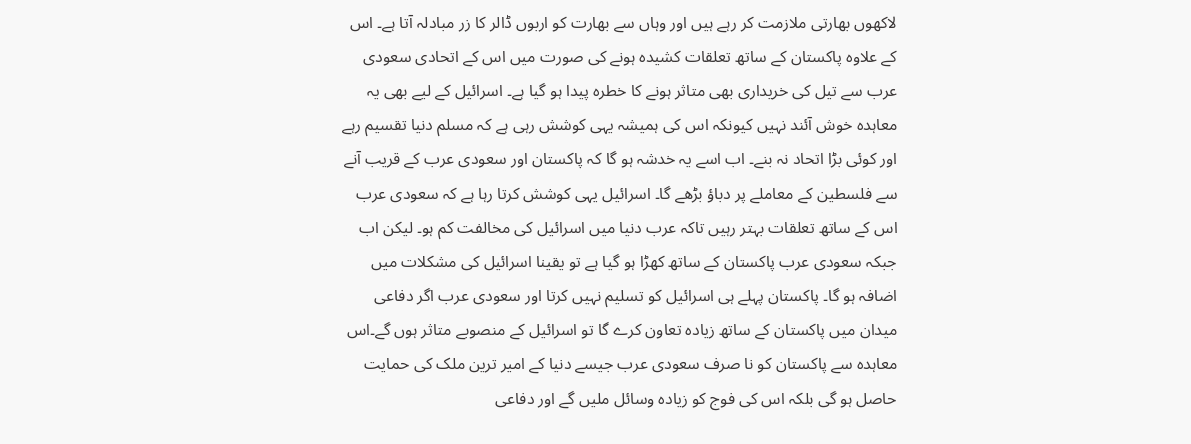لاکھوں بھارتی ملازمت کر رہے ہیں اور وہاں سے بھارت کو اربوں ڈالر کا زر مبادلہ آتا ہے۔ اس کے علاوہ پاکستان کے ساتھ تعلقات کشیدہ ہونے کی صورت میں اس کے اتحادی سعودی عرب سے تیل کی خریداری بھی متاثر ہونے کا خطرہ پیدا ہو گیا ہے۔ اسرائیل کے لیے بھی یہ معاہدہ خوش آئند نہیں کیونکہ اس کی ہمیشہ یہی کوشش رہی ہے کہ مسلم دنیا تقسیم رہے اور کوئی بڑا اتحاد نہ بنے۔ اب اسے یہ خدشہ ہو گا کہ پاکستان اور سعودی عرب کے قریب آنے سے فلسطین کے معاملے پر دباؤ بڑھے گا۔ اسرائیل یہی کوشش کرتا رہا ہے کہ سعودی عرب اس کے ساتھ تعلقات بہتر رہیں تاکہ عرب دنیا میں اسرائیل کی مخالفت کم ہو۔ لیکن اب جبکہ سعودی عرب پاکستان کے ساتھ کھڑا ہو گیا ہے تو یقینا اسرائیل کی مشکلات میں اضافہ ہو گا۔ پاکستان پہلے ہی اسرائیل کو تسلیم نہیں کرتا اور سعودی عرب اگر دفاعی میدان میں پاکستان کے ساتھ زیادہ تعاون کرے گا تو اسرائیل کے منصوبے متاثر ہوں گے۔اس معاہدہ سے پاکستان کو نا صرف سعودی عرب جیسے دنیا کے امیر ترین ملک کی حمایت حاصل ہو گی بلکہ اس کی فوج کو زیادہ وسائل ملیں گے اور دفاعی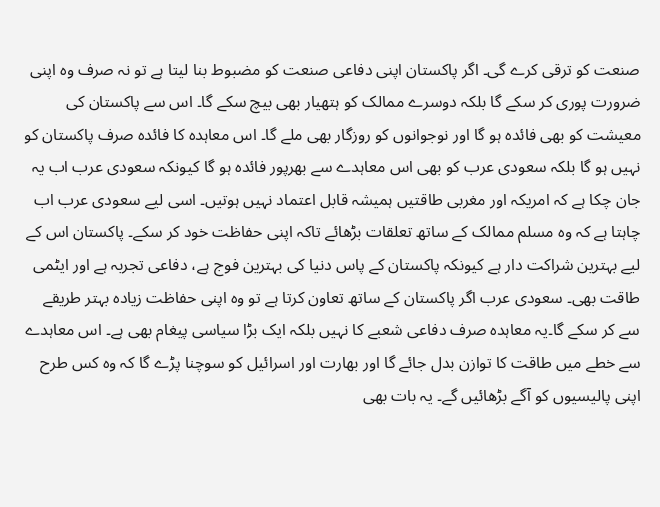صنعت کو ترقی کرے گی۔ اگر پاکستان اپنی دفاعی صنعت کو مضبوط بنا لیتا ہے تو نہ صرف وہ اپنی ضرورت پوری کر سکے گا بلکہ دوسرے ممالک کو ہتھیار بھی بیچ سکے گا۔ اس سے پاکستان کی معیشت کو بھی فائدہ ہو گا اور نوجوانوں کو روزگار بھی ملے گا۔ اس معاہدہ کا فائدہ صرف پاکستان کو نہیں ہو گا بلکہ سعودی عرب کو بھی اس معاہدے سے بھرپور فائدہ ہو گا کیونکہ سعودی عرب اب یہ جان چکا ہے کہ امریکہ اور مغربی طاقتیں ہمیشہ قابل اعتماد نہیں ہوتیں۔ اسی لیے سعودی عرب اب چاہتا ہے کہ وہ مسلم ممالک کے ساتھ تعلقات بڑھائے تاکہ اپنی حفاظت خود کر سکے۔ پاکستان اس کے لیے بہترین شراکت دار ہے کیونکہ پاکستان کے پاس دنیا کی بہترین فوج ہے، دفاعی تجربہ ہے اور ایٹمی طاقت بھی۔ سعودی عرب اگر پاکستان کے ساتھ تعاون کرتا ہے تو وہ اپنی حفاظت زیادہ بہتر طریقے سے کر سکے گا۔یہ معاہدہ صرف دفاعی شعبے کا نہیں بلکہ ایک بڑا سیاسی پیغام بھی ہے۔ اس معاہدے سے خطے میں طاقت کا توازن بدل جائے گا اور بھارت اور اسرائیل کو سوچنا پڑے گا کہ وہ کس طرح اپنی پالیسیوں کو آگے بڑھائیں گے۔ یہ بات بھی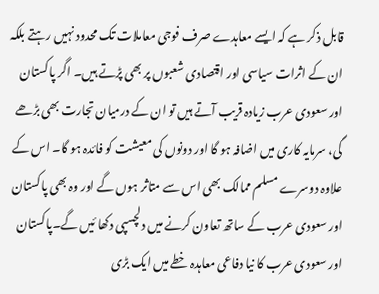قابل ذکر ہے کہ ایسے معاہدے صرف فوجی معاملات تک محدود نہیں رہتے بلکہ ان کے اثرات سیاسی اور اقتصادی شعبوں پر بھی پڑتے ہیں۔ اگر پاکستان اور سعودی عرب زیادہ قریب آتے ہیں تو ان کے درمیان تجارت بھی بڑھے گی، سرمایہ کاری میں اضافہ ہو گا اور دونوں کی معیشت کو فائدہ ہو گا۔ اس کے علاوہ دوسرے مسلم ممالک بھی اس سے متاثر ہوں گے اور وہ بھی پاکستان اور سعودی عرب کے ساتھ تعاون کرنے میں دلچسپی دکھا ئیں گے۔پاکستان اور سعودی عرب کا نیا دفاعی معاہدہ خطے میں ایک بڑی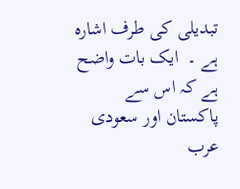تبدیلی کی طرف اشارہ ہے ۔  ایک بات واضح ہے کہ اس سے پاکستان اور سعودی عرب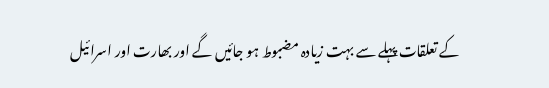کے تعلقات پہلے سے بہت زیادہ مضبوط ہو جائیں گے اور بھارت اور اسرائیل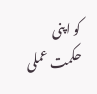کو اپنی حکمت عملی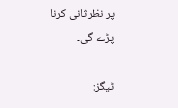پر نظرثانی کرنا پڑے گی۔

ٹیگز: